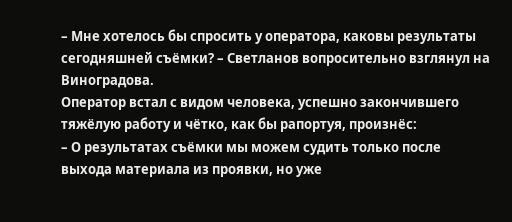– Мне хотелось бы спросить у оператора, каковы результаты сегодняшней съёмки? – Светланов вопросительно взглянул на Виноградова.
Оператор встал с видом человека, успешно закончившего тяжёлую работу и чётко, как бы рапортуя, произнёс:
– О результатах съёмки мы можем судить только после выхода материала из проявки, но уже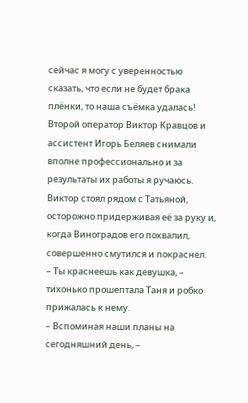сейчас я могу с уверенностью сказать, что если не будет брака плёнки, то наша съёмка удалась! Второй оператор Виктор Кравцов и ассистент Игорь Беляев снимали вполне профессионально и за результаты их работы я ручаюсь.
Виктор стоял рядом с Татьяной, осторожно придерживая её за руку и, когда Виноградов его похвалил, совершенно смутился и покраснел.
– Ты краснеешь как девушка, – тихонько прошептала Таня и робко прижалась к нему.
– Вспоминая наши планы на сегодняшний день, –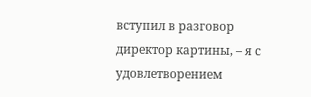вступил в разговор директор картины, – я с удовлетворением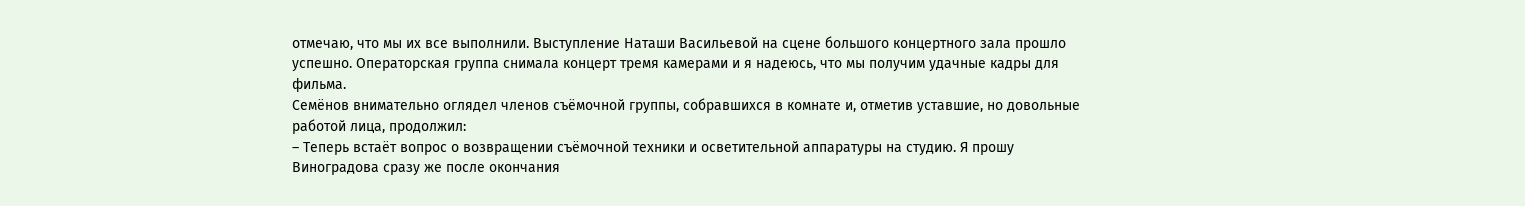отмечаю, что мы их все выполнили. Выступление Наташи Васильевой на сцене большого концертного зала прошло успешно. Операторская группа снимала концерт тремя камерами и я надеюсь, что мы получим удачные кадры для фильма.
Семёнов внимательно оглядел членов съёмочной группы, собравшихся в комнате и, отметив уставшие, но довольные работой лица, продолжил:
– Теперь встаёт вопрос о возвращении съёмочной техники и осветительной аппаратуры на студию. Я прошу Виноградова сразу же после окончания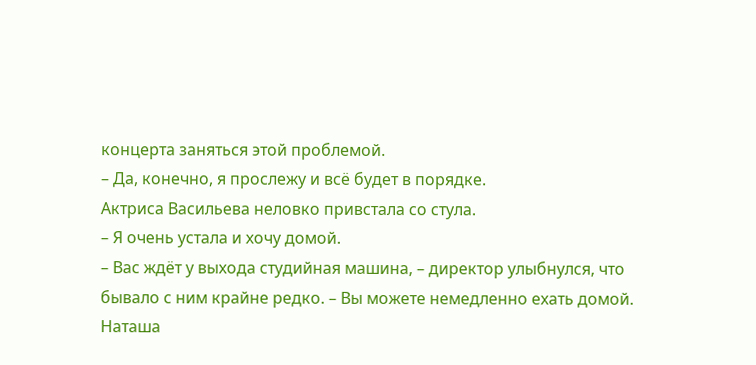концерта заняться этой проблемой.
– Да, конечно, я прослежу и всё будет в порядке.
Актриса Васильева неловко привстала со стула.
– Я очень устала и хочу домой.
– Вас ждёт у выхода студийная машина, – директор улыбнулся, что бывало с ним крайне редко. – Вы можете немедленно ехать домой.
Наташа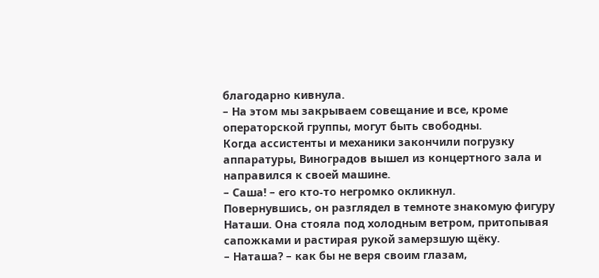благодарно кивнула.
– На этом мы закрываем совещание и все, кроме операторской группы, могут быть свободны.
Когда ассистенты и механики закончили погрузку аппаратуры, Виноградов вышел из концертного зала и направился к своей машине.
– Саша! – его кто-то негромко окликнул.
Повернувшись, он разглядел в темноте знакомую фигуру Наташи. Она стояла под холодным ветром, притопывая сапожками и растирая рукой замерзшую щёку.
– Наташа? – как бы не веря своим глазам,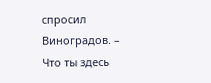спросил Виноградов. – Что ты здесь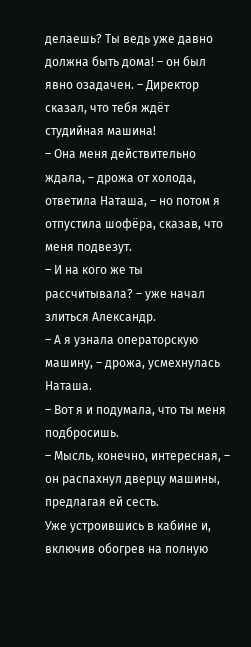делаешь? Ты ведь уже давно должна быть дома! – он был явно озадачен. – Директор сказал, что тебя ждёт студийная машина!
– Она меня действительно ждала, – дрожа от холода, ответила Наташа, – но потом я отпустила шофёра, сказав, что меня подвезут.
– И на кого же ты рассчитывала? – уже начал злиться Александр.
– А я узнала операторскую машину, – дрожа, усмехнулась Наташа.
– Вот я и подумала, что ты меня подбросишь.
– Мысль, конечно, интересная, – он распахнул дверцу машины, предлагая ей сесть.
Уже устроившись в кабине и, включив обогрев на полную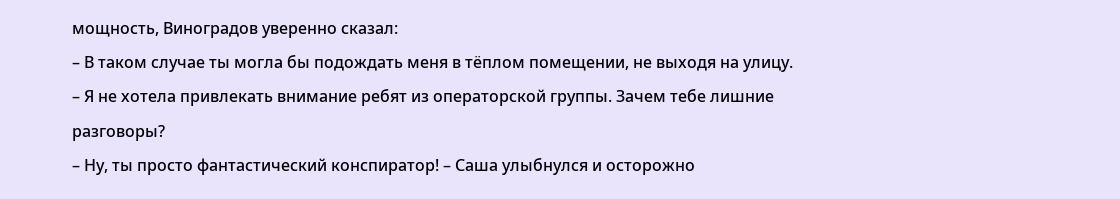мощность, Виноградов уверенно сказал:
– В таком случае ты могла бы подождать меня в тёплом помещении, не выходя на улицу.
– Я не хотела привлекать внимание ребят из операторской группы. Зачем тебе лишние разговоры?
– Ну, ты просто фантастический конспиратор! – Саша улыбнулся и осторожно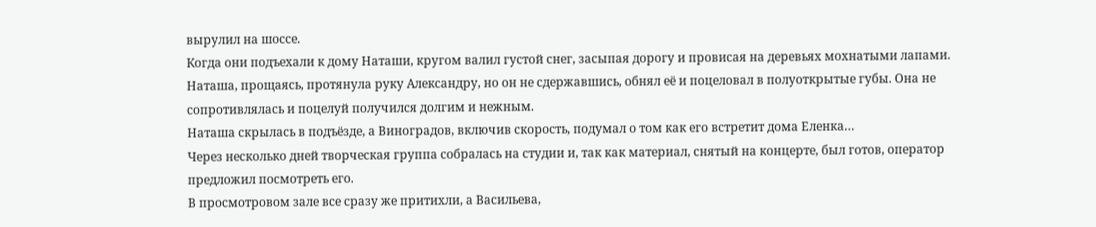вырулил на шоссе.
Когда они подъехали к дому Наташи, кругом валил густой снег, засыпая дорогу и провисая на деревьях мохнатыми лапами.
Наташа, прощаясь, протянула руку Александру, но он не сдержавшись, обнял её и поцеловал в полуоткрытые губы. Она не сопротивлялась и поцелуй получился долгим и нежным.
Наташа скрылась в подъёзде, а Виноградов, включив скорость, подумал о том как его встретит дома Еленка…
Через несколько дней творческая группа собралась на студии и, так как материал, снятый на концерте, был готов, оператор предложил посмотреть его.
В просмотровом зале все сразу же притихли, а Васильева,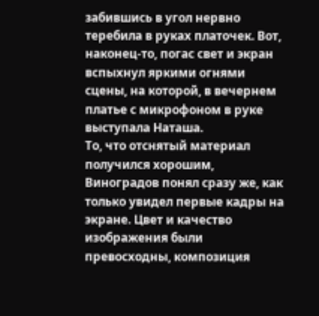забившись в угол нервно теребила в руках платочек. Вот, наконец-то, погас свет и экран вспыхнул яркими огнями сцены, на которой, в вечернем платье с микрофоном в руке выступала Наташа.
То, что отснятый материал получился хорошим, Виноградов понял сразу же, как только увидел первые кадры на экране. Цвет и качество изображения были превосходны, композиция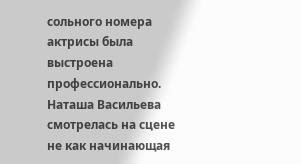сольного номера актрисы была выстроена профессионально. Наташа Васильева смотрелась на сцене не как начинающая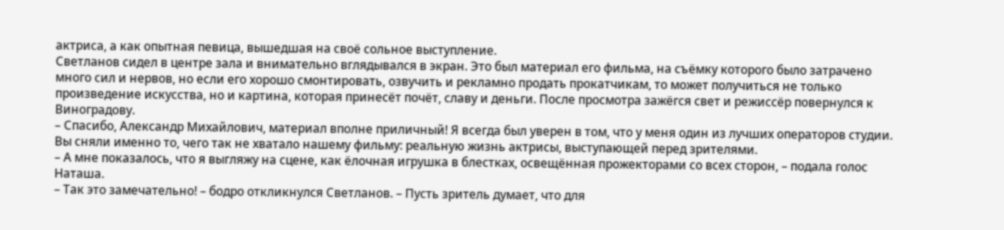актриса, а как опытная певица, вышедшая на своё сольное выступление.
Светланов сидел в центре зала и внимательно вглядывался в экран. Это был материал его фильма, на съёмку которого было затрачено много сил и нервов, но если его хорошо смонтировать, озвучить и рекламно продать прокатчикам, то может получиться не только произведение искусства, но и картина, которая принесёт почёт, славу и деньги. После просмотра зажёгся свет и режиссёр повернулся к Виноградову.
– Спасибо, Александр Михайлович, материал вполне приличный! Я всегда был уверен в том, что у меня один из лучших операторов студии. Вы сняли именно то, чего так не хватало нашему фильму: реальную жизнь актрисы, выступающей перед зрителями.
– А мне показалось, что я выгляжу на сцене, как ёлочная игрушка в блестках, освещённая прожекторами со всех сторон, – подала голос Наташа.
– Так это замечательно! – бодро откликнулся Светланов. – Пусть зритель думает, что для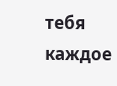тебя каждое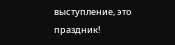выступление, это праздник!